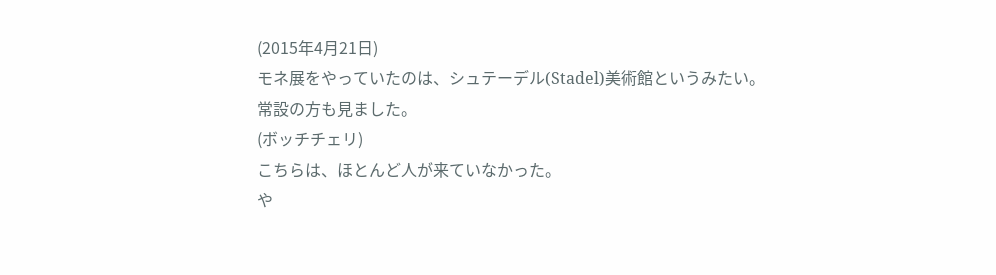(2015年4月21日)
モネ展をやっていたのは、シュテーデル(Stadel)美術館というみたい。
常設の方も見ました。
(ボッチチェリ)
こちらは、ほとんど人が来ていなかった。
や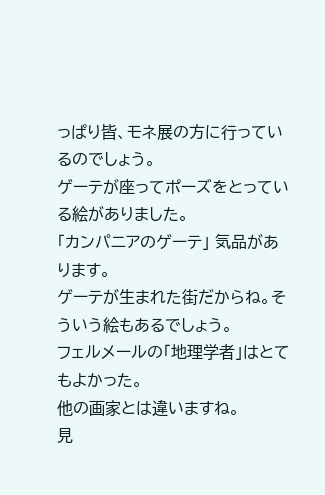っぱり皆、モネ展の方に行っているのでしょう。
ゲーテが座ってポーズをとっている絵がありました。
「カンパニアのゲーテ」 気品があります。
ゲーテが生まれた街だからね。そういう絵もあるでしょう。
フェルメールの「地理学者」はとてもよかった。
他の画家とは違いますね。
見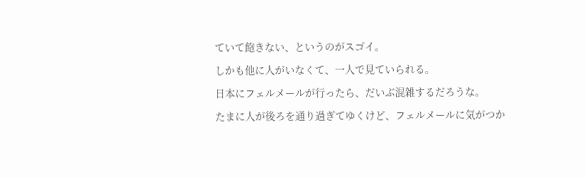ていて飽きない、というのがスゴイ。
しかも他に人がいなくて、一人で見ていられる。
日本にフェルメールが行ったら、だいぶ混雑するだろうな。
たまに人が後ろを通り過ぎてゆくけど、フェルメールに気がつか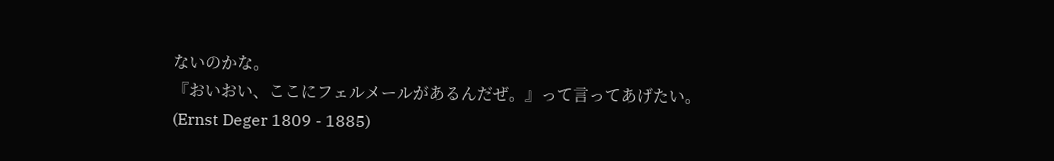ないのかな。
『おいおい、ここにフェルメールがあるんだぜ。』って言ってあげたい。
(Ernst Deger 1809 - 1885)